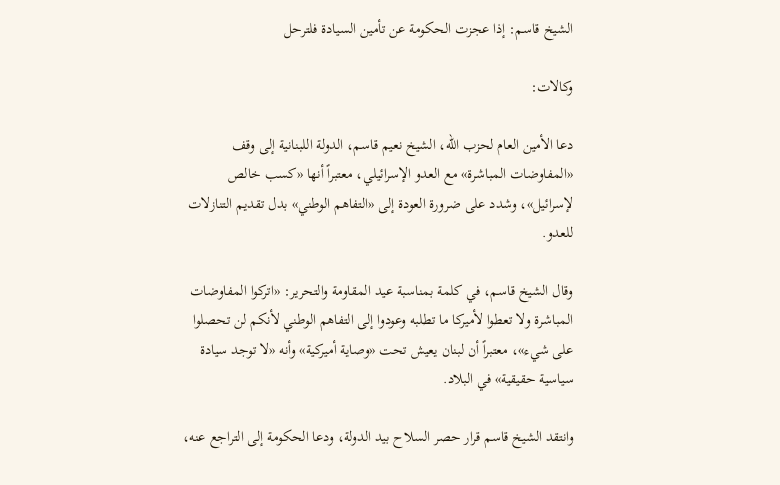الشيخ قاسم: إذا عجزت الحكومة عن تأمين السيادة فلترحل

وكالات:

دعا الأمين العام لحزب الله، الشيخ نعيم قاسم، الدولة اللبنانية إلى وقف «المفاوضات المباشرة» مع العدو الإسرائيلي، معتبراً أنها «كسب خالص لإسرائيل»، وشدد على ضرورة العودة إلى «التفاهم الوطني» بدل تقديم التنازلات للعدو.

وقال الشيخ قاسم، في كلمة بمناسبة عيد المقاومة والتحرير: «اتركوا المفاوضات المباشرة ولا تعطوا لأميركا ما تطلبه وعودوا إلى التفاهم الوطني لأنكم لن تحصلوا على شيء»، معتبراً أن لبنان يعيش تحت «وصاية أميركية» وأنه «لا توجد سيادة سياسية حقيقية» في البلاد.

وانتقد الشيخ قاسم قرار حصر السلاح بيد الدولة، ودعا الحكومة إلى التراجع عنه،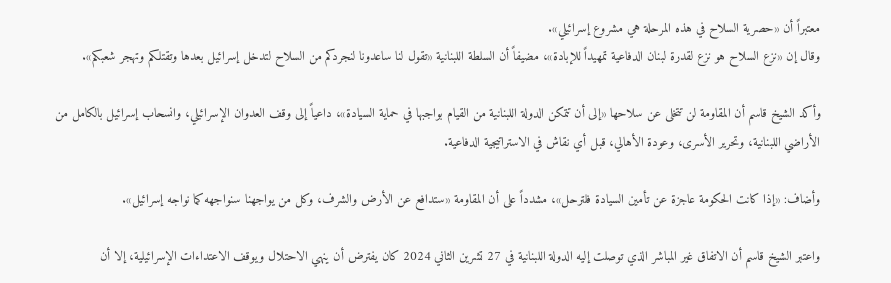معتبراً أن «حصرية السلاح في هذه المرحلة هي مشروع إسرائيلي».
وقال إن «نزع السلاح هو نزع لقدرة لبنان الدفاعية تمهيداً للإبادة»، مضيفاً أن السلطة اللبنانية «تقول لنا ساعدونا لنجردكم من السلاح لتدخل إسرائيل بعدها وتقتلكم وتهجر شعبكم».

وأكد الشيخ قاسم أن المقاومة لن تتخلى عن سلاحها «إلى أن تتمكن الدولة اللبنانية من القيام بواجبها في حماية السيادة»، داعياً إلى وقف العدوان الإسرائيلي، وانسحاب إسرائيل بالكامل من الأراضي اللبنانية، وتحرير الأسرى، وعودة الأهالي، قبل أي نقاش في الاستراتيجية الدفاعية.

وأضاف: «إذا كانت الحكومة عاجزة عن تأمين السيادة فلترحل»، مشدداً على أن المقاومة «ستدافع عن الأرض والشرف، وكل من يواجهنا سنواجهه كما نواجه إسرائيل».

واعتبر الشيخ قاسم أن الاتفاق غير المباشر الذي توصلت إليه الدولة اللبنانية في 27 تشرين الثاني 2024 كان يفترض أن ينهي الاحتلال ويوقف الاعتداءات الإسرائيلية، إلا أن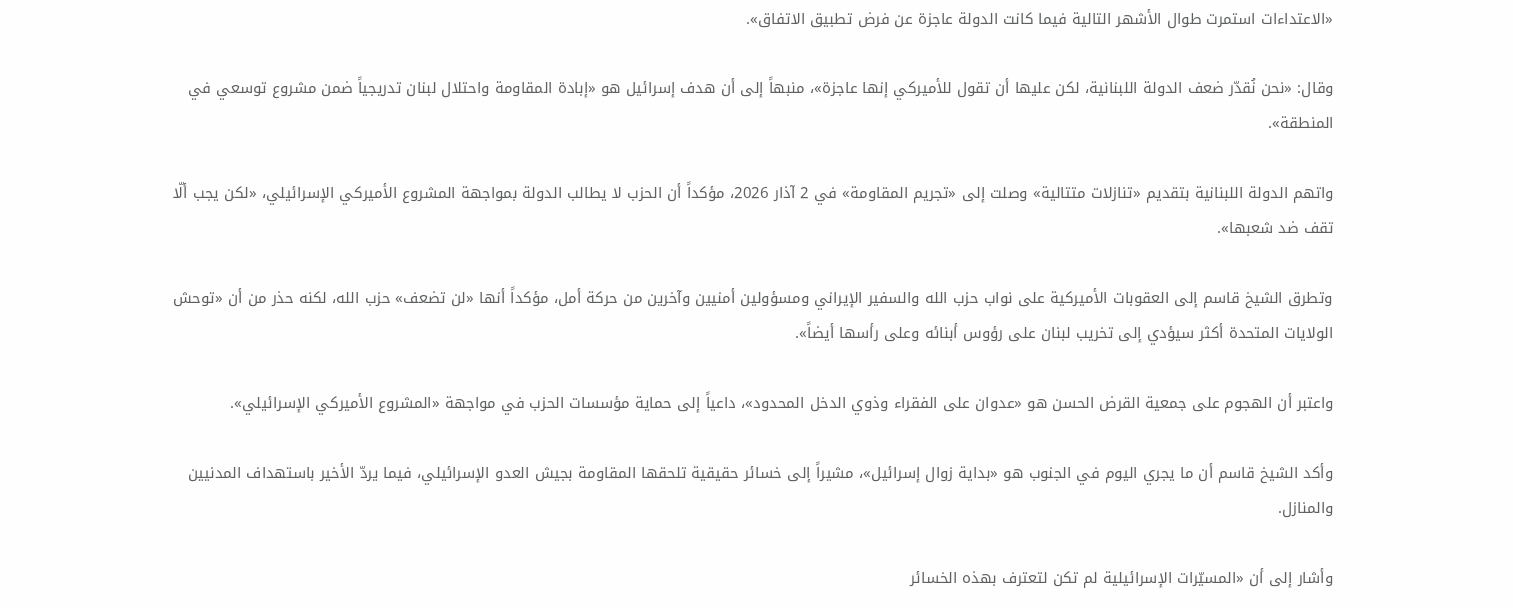«الاعتداءات استمرت طوال الأشهر التالية فيما كانت الدولة عاجزة عن فرض تطبيق الاتفاق».

وقال: «نحن نُقدّر ضعف الدولة اللبنانية، لكن عليها أن تقول للأميركي إنها عاجزة»، منبهاً إلى أن هدف إسرائيل هو «إبادة المقاومة واحتلال لبنان تدريجياً ضمن مشروع توسعي في المنطقة».

واتهم الدولة اللبنانية بتقديم «تنازلات متتالية» وصلت إلى «تجريم المقاومة» في 2 آذار 2026، مؤكداً أن الحزب لا يطالب الدولة بمواجهة المشروع الأميركي الإسرائيلي، «لكن يجب ألّا تقف ضد شعبها».

وتطرق الشيخ قاسم إلى العقوبات الأميركية على نواب حزب الله والسفير الإيراني ومسؤولين أمنيين وآخرين من حركة أمل، مؤكداً أنها «لن تضعف» حزب الله، لكنه حذر من أن «توحش الولايات المتحدة أكثر سيؤدي إلى تخريب لبنان على رؤوس أبنائه وعلى رأسها أيضاً».

واعتبر أن الهجوم على جمعية القرض الحسن هو «عدوان على الفقراء وذوي الدخل المحدود»، داعياً إلى حماية مؤسسات الحزب في مواجهة «المشروع الأميركي الإسرائيلي».

وأكد الشيخ قاسم أن ما يجري اليوم في الجنوب هو «بداية زوال إسرائيل»، مشيراً إلى خسائر حقيقية تلحقها المقاومة بجيش العدو الإسرائيلي، فيما يردّ الأخير باستهداف المدنيين والمنازل.

وأشار إلى أن «المسيّرات الإسرائيلية لم تكن لتعترف بهذه الخسائر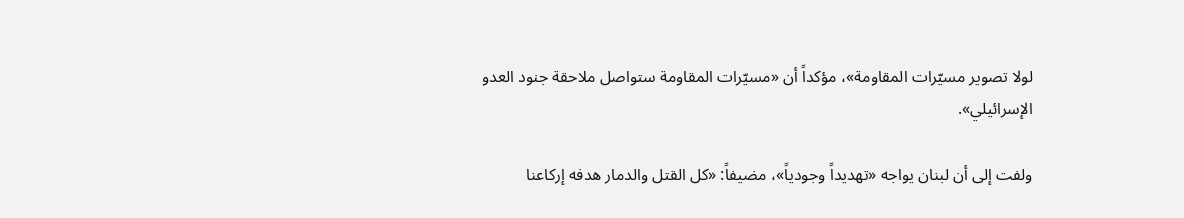لولا تصوير مسيّرات المقاومة»، مؤكداً أن «مسيّرات المقاومة ستواصل ملاحقة جنود العدو الإسرائيلي».

ولفت إلى أن لبنان يواجه «تهديداً وجودياً»، مضيفاً: «كل القتل والدمار هدفه إركاعنا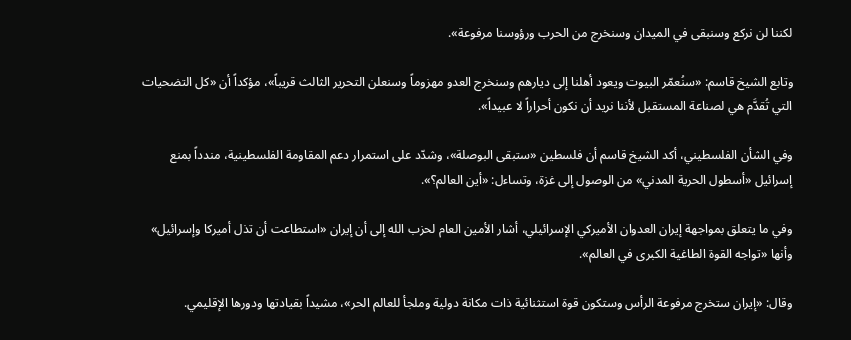لكننا لن نركع وسنبقى في الميدان وسنخرج من الحرب ورؤوسنا مرفوعة».

وتابع الشيخ قاسم: «سنُعمّر البيوت ويعود أهلنا إلى ديارهم وسنخرج العدو مهزوماً وسنعلن التحرير الثالث قريباً»، مؤكداً أن «كل التضحيات التي تُقدَّم هي لصناعة المستقبل لأننا نريد أن نكون أحراراً لا عبيداً».

وفي الشأن الفلسطيني، أكد الشيخ قاسم أن فلسطين «ستبقى البوصلة»، وشدّد على استمرار دعم المقاومة الفلسطينية، مندداً بمنع إسرائيل «أسطول الحرية المدني» من الوصول إلى غزة، وتساءل: «أين العالم؟».

وفي ما يتعلق بمواجهة إيران العدوان الأميركي الإسرائيلي، أشار الأمين العام لحزب الله إلى أن إيران «استطاعت أن تذل أميركا وإسرائيل» وأنها «تواجه القوة الطاغية الكبرى في العالم».

وقال: «إيران ستخرج مرفوعة الرأس وستكون قوة استثنائية ذات مكانة دولية وملجأ للعالم الحر»، مشيداً بقيادتها ودورها الإقليمي.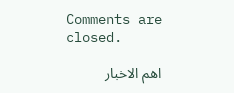Comments are closed.

اهم الاخبار